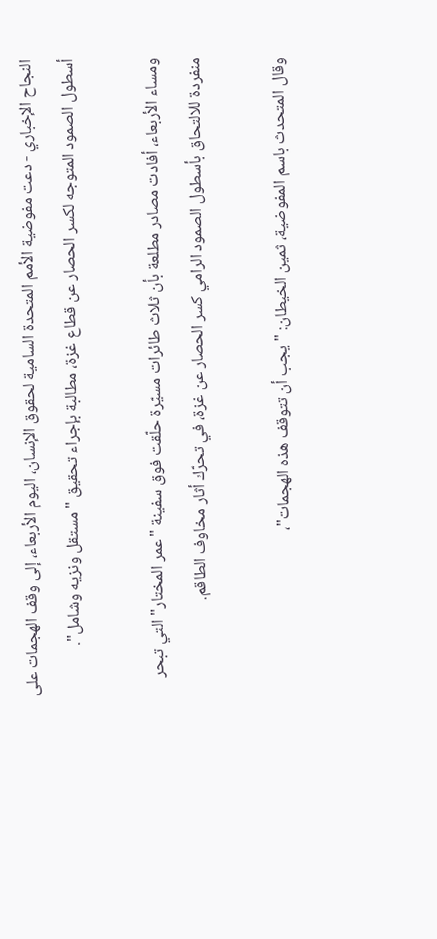النجاح الإخباري - دعت مفوضية الأمم المتحدة السامية لحقوق الإنسان، اليوم الأربعاء، إلى وقف الهجمات على أسطول الصمود المتوجه لكسر الحصار عن قطاع غزة، مطالبة بإجراء تحقيق "مستقل ونزيه وشامل".

ومساء الأربعاء، أفادت مصادر مطلعة بأن ثلاث طائرات مسيّرة حلّقت فوق سفينة "عمر المختار" التي تبحر منفردة للالتحاق بأسطول الصمود الرامي كسر الحصار عن غزة، في تحرّك أثار مخاوف الطاقم.

وقال المتحدث باسم المفوضية، ثمين الخيطان: "يجب أن تتوقف هذه الهجمات"،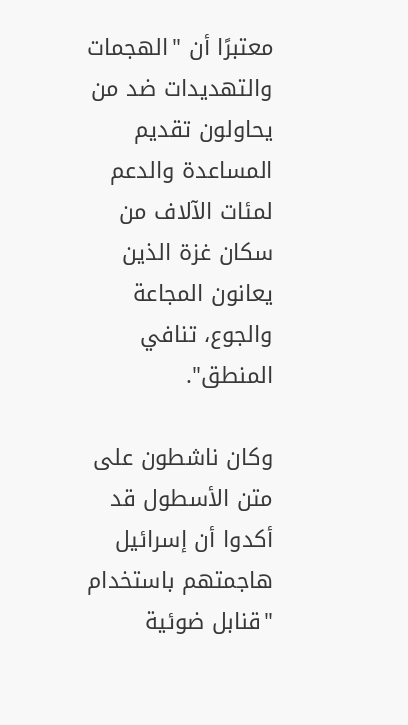معتبرًا أن "الهجمات والتهديدات ضد من يحاولون تقديم المساعدة والدعم لمئات الآلاف من سكان غزة الذين يعانون المجاعة والجوع، تنافي المنطق".

وكان ناشطون على متن الأسطول قد أكدوا أن إسرائيل هاجمتهم باستخدام "قنابل ضوئية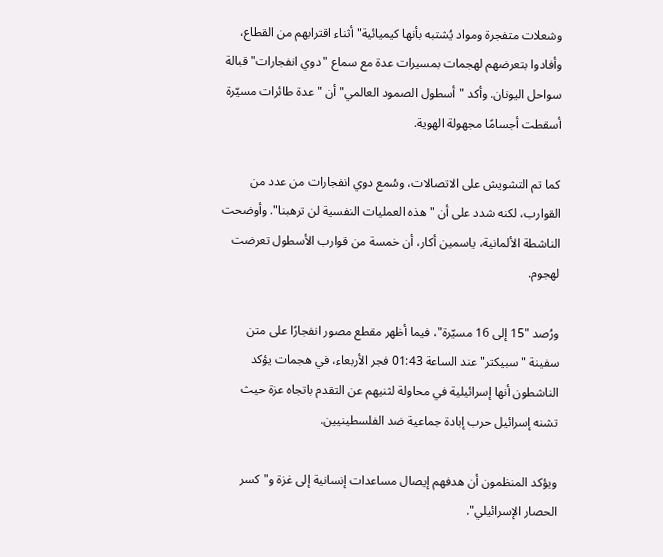وشعلات متفجرة ومواد يُشتبه بأنها كيميائية" أثناء اقترابهم من القطاع، وأفادوا بتعرضهم لهجمات بمسيرات عدة مع سماع "دوي انفجارات" قبالة سواحل اليونان. وأكد "أسطول الصمود العالمي" أن "عدة طائرات مسيّرة أسقطت أجسامًا مجهولة الهوية.

كما تم التشويش على الاتصالات، وسُمع دوي انفجارات من عدد من القوارب، لكنه شدد على أن "هذه العمليات النفسية لن ترهبنا". وأوضحت الناشطة الألمانية، ياسمين أكار، أن خمسة من قوارب الأسطول تعرضت لهجوم.

ورُصد "15 إلى 16 مسيّرة"، فيما أظهر مقطع مصور انفجارًا على متن سفينة "سبيكتر" عند الساعة 01:43 فجر الأربعاء، في هجمات يؤكد الناشطون أنها إسرائيلية في محاولة لثنيهم عن التقدم باتجاه عزة حيث تشنه إسرائيل حرب إبادة جماعية ضد الفلسطينيين.

ويؤكد المنظمون أن هدفهم إيصال مساعدات إنسانية إلى غزة و"كسر الحصار الإسرائيلي".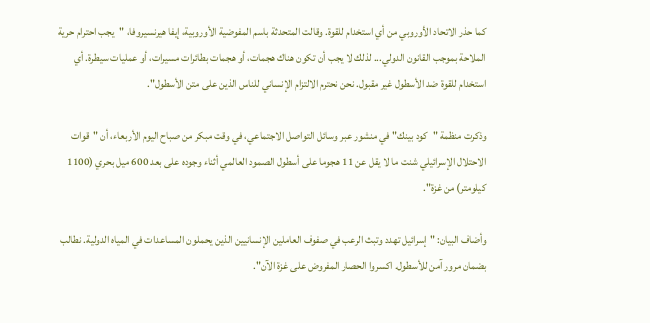كما حذر الاتحاد الأوروبي من أي استخدام للقوة. وقالت المتحدثة باسم المفوضية الأوروبية، إيفا هيرنسيروفا، "يجب احترام حرية الملاحة بموجب القانون الدولي... لذلك لا يجب أن تكون هناك هجمات، أو هجمات بطائرات مسيرات، أو عمليات سيطرة. أي استخدام للقوة ضد الأسطول غير مقبول. نحن نحترم الالتزام الإنساني للناس الذين على متن الأسطول".

وذكرت منظمة "كود بينك" في منشور عبر وسائل التواصل الاجتماعي، في وقت مبكر من صباح اليوم الأربعاء، أن "قوات الاحتلال الإسرائيلي شنت ما لا يقل عن 11 هجوما على أسطول الصمود العالمي أثناء وجوده على بعد 600 ميل بحري (1100 كيلومتر) من غزة".

وأضاف البيان: "إسرائيل تهدد وتبث الرعب في صفوف العاملين الإنسانيين الذين يحملون المساعدات في المياه الدولية. نطالب بضمان مرور آمن للأسطول. اكسروا الحصار المفروض على غزة الآن".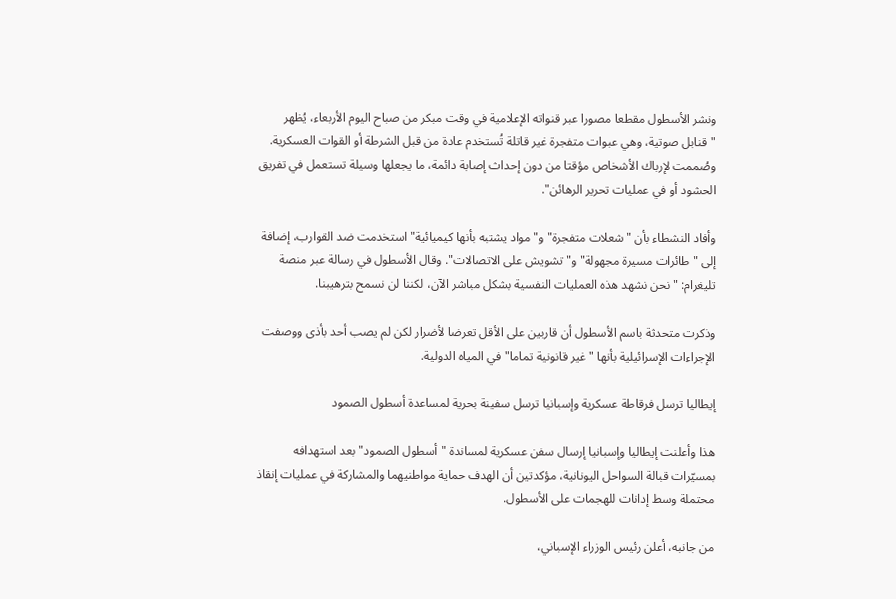ونشر الأسطول مقطعا مصورا عبر قنواته الإعلامية في وقت مبكر من صباح اليوم الأربعاء، يُظهر "قنابل صوتية، وهي عبوات متفجرة غير قاتلة تُستخدم عادة من قبل الشرطة أو القوات العسكرية. وصُممت لإرباك الأشخاص مؤقتا من دون إحداث إصابة دائمة، ما يجعلها وسيلة تستعمل في تفريق الحشود أو في عمليات تحرير الرهائن".

وأفاد النشطاء بأن "شعلات متفجرة" و"مواد يشتبه بأنها كيميائية" استخدمت ضد القوارب، إضافة إلى "طائرات مسيرة مجهولة" و"تشويش على الاتصالات". وقال الأسطول في رسالة عبر منصة تليغرام: "نحن نشهد هذه العمليات النفسية بشكل مباشر الآن، لكننا لن نسمح بترهيبنا.

وذكرت متحدثة باسم الأسطول أن قاربين على الأقل تعرضا لأضرار لكن لم يصب أحد بأذى ووصفت الإجراءات الإسرائيلية بأنها "غير قانونية تماما" في المياه الدولية.

إيطاليا ترسل فرقاطة عسكرية وإسبانيا ترسل سفينة بحرية لمساعدة أسطول الصمود

هذا وأعلنت إيطاليا وإسبانيا إرسال سفن عسكرية لمساندة "أسطول الصمود" بعد استهدافه بمسيّرات قبالة السواحل اليونانية، مؤكدتين أن الهدف حماية مواطنيهما والمشاركة في عمليات إنقاذ محتملة وسط إدانات للهجمات على الأسطول.

من جانبه، أعلن رئيس الوزراء الإسباني،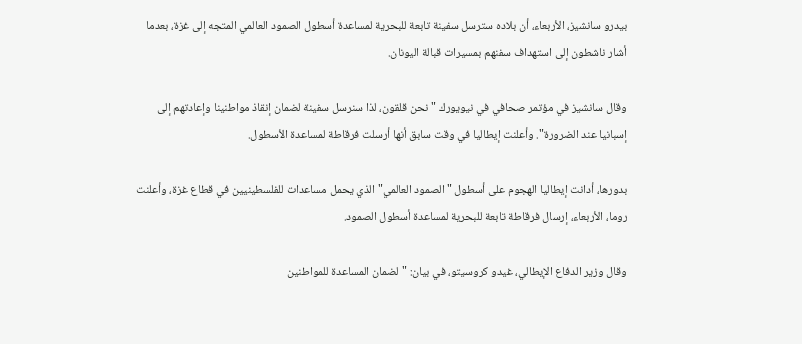بيدرو سانشيز، الأربعاء، أن بلاده سترسل سفينة تابعة للبحرية لمساعدة أسطول الصمود العالمي المتجه إلى غزة، بعدما أشار ناشطون إلى استهداف سفنهم بمسيرات قبالة اليونان.

وقال سانشيز في مؤتمر صحافي في نيويورك "نحن قلقون، لذا سنرسل سفينة لضمان إنقاذ مواطنينا وإعادتهم إلى إسبانيا عند الضرورة". وأعلنت إيطاليا في وقت سابق أنها أرسلت فرقاطة لمساعدة الأسطول.

بدورها، أدانت إيطاليا الهجوم على أسطول "الصمود العالمي" الذي يحمل مساعدات للفلسطينيين في قطاع غزة، وأعلنت روما، الأربعاء، إرسال فرقاطة تابعة للبحرية لمساعدة أسطول الصمود.

وقال وزير الدفاع الإيطالي، غيدو كروسيتو، في بيان: "لضمان المساعدة للمواطنين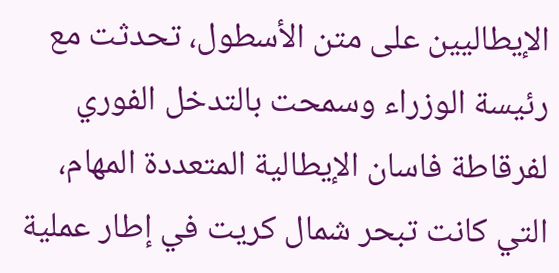الإيطاليين على متن الأسطول، تحدثت مع رئيسة الوزراء وسمحت بالتدخل الفوري لفرقاطة فاسان الإيطالية المتعددة المهام، التي كانت تبحر شمال كريت في إطار عملية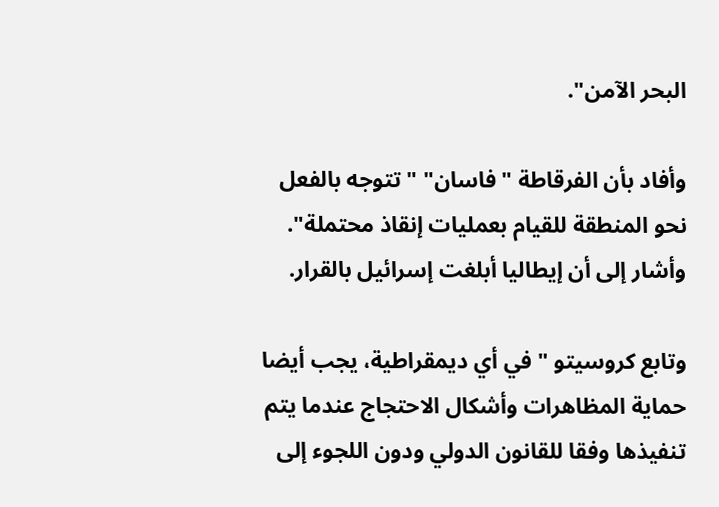البحر الآمن".

وأفاد بأن الفرقاطة "فاسان" "تتوجه بالفعل نحو المنطقة للقيام بعمليات إنقاذ محتملة". وأشار إلى أن إيطاليا أبلغت إسرائيل بالقرار.

وتابع كروسيتو "في أي ديمقراطية، يجب أيضا حماية المظاهرات وأشكال الاحتجاج عندما يتم تنفيذها وفقا للقانون الدولي ودون اللجوء إلى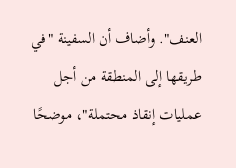العنف". وأضاف أن السفينة "في طريقها إلى المنطقة من أجل عمليات إنقاذ محتملة"، موضحًا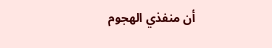أن منفذي الهجوم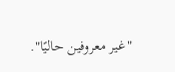"غير معروفين حاليًا".